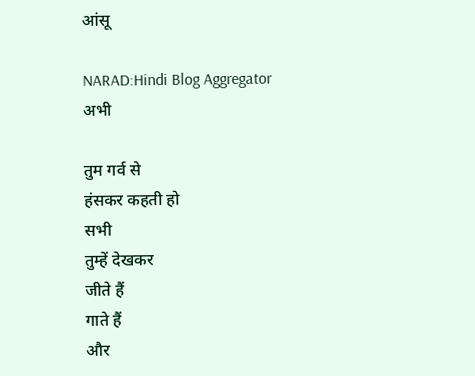आंसू

NARAD:Hindi Blog Aggregator
अभी

तुम गर्व से
हंसकर कहती हो
सभी
तुम्हें देखकर
जीते हैं
गाते हैं
और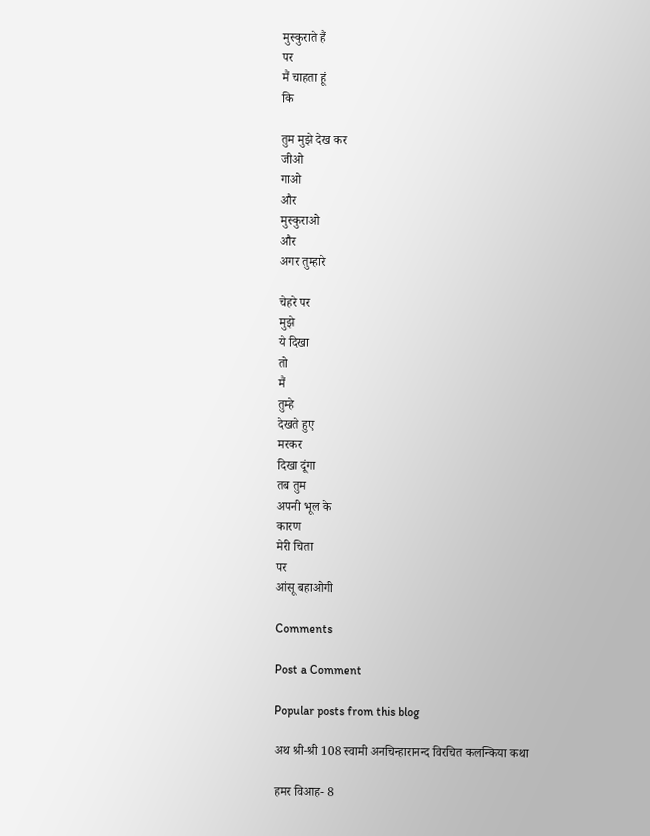मुस्कुराते हैं
पर
मैं चाहता हूं
कि

तुम मुझे देख कर
जीओ
गाओ
और
मुस्कुराओ
और
अगर तुम्हारे

चेहरे पर
मुझे
ये दिखा
तो
मैं
तुम्हे
देखते हुए
मरकर
दिखा दूंगा
तब तुम
अपनी भूल के
कारण
मेरी चिता
पर
आंसू बहाओगी

Comments

Post a Comment

Popular posts from this blog

अथ श्री-श्री 108 स्वामी अनचिन्हारानन्द विरचित कलन्किया कथा

हमर विआह- 8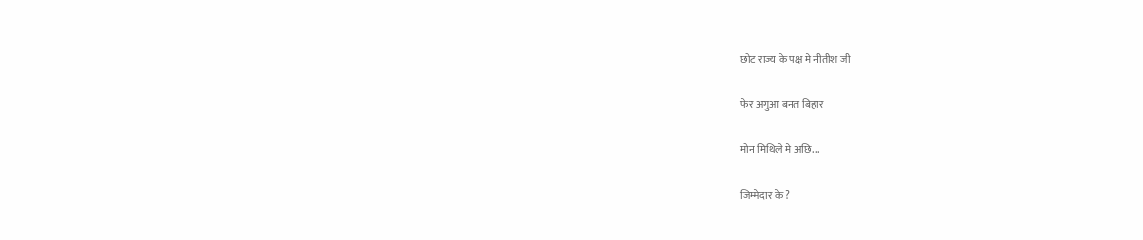छोट राज्य के पक्ष मे नीतीश जी

फेर अगुआ बनत बिहार

मोन मिथिले मे अछि...

जिम्मेदार के ?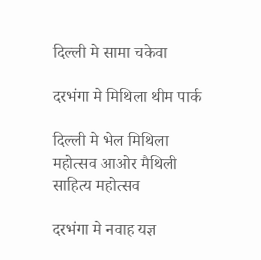दिल्ली मे सामा चकेवा

दरभंगा मे मिथिला थीम पार्क

दिल्ली मे भेल मिथिला महोत्सव आओर मैथिली साहित्य महोत्सव

दरभंगा मे नवाह यज्ञ